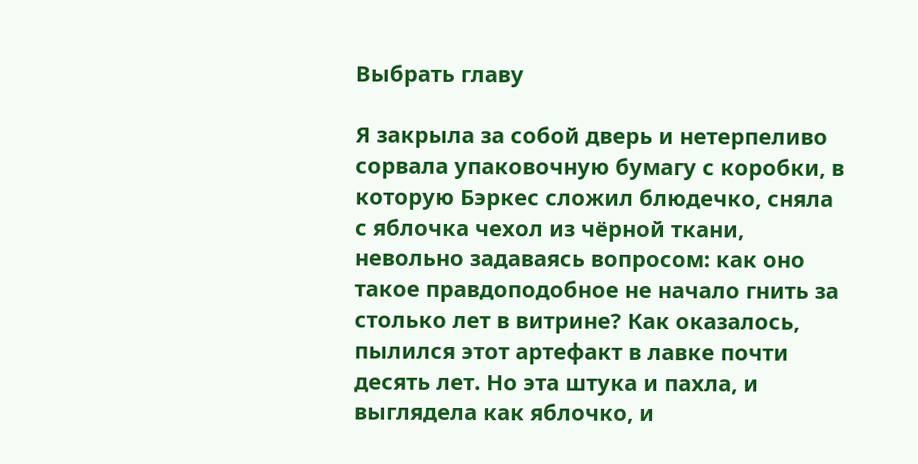Выбрать главу

Я закрыла за собой дверь и нетерпеливо сорвала упаковочную бумагу с коробки, в которую Бэркес сложил блюдечко, сняла с яблочка чехол из чёрной ткани, невольно задаваясь вопросом: как оно такое правдоподобное не начало гнить за столько лет в витрине? Как оказалось, пылился этот артефакт в лавке почти десять лет. Но эта штука и пахла, и выглядела как яблочко, и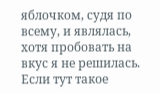яблочком, судя по всему, и являлась, хотя пробовать на вкус я не решилась. Если тут такое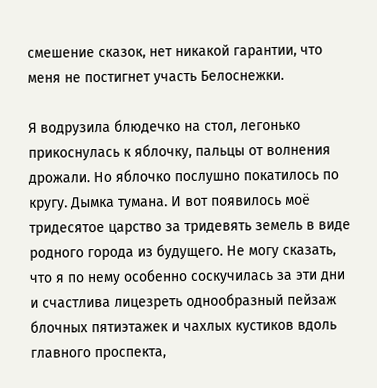смешение сказок, нет никакой гарантии, что меня не постигнет участь Белоснежки.

Я водрузила блюдечко на стол, легонько прикоснулась к яблочку, пальцы от волнения дрожали. Но яблочко послушно покатилось по кругу. Дымка тумана. И вот появилось моё тридесятое царство за тридевять земель в виде родного города из будущего. Не могу сказать, что я по нему особенно соскучилась за эти дни и счастлива лицезреть однообразный пейзаж блочных пятиэтажек и чахлых кустиков вдоль главного проспекта,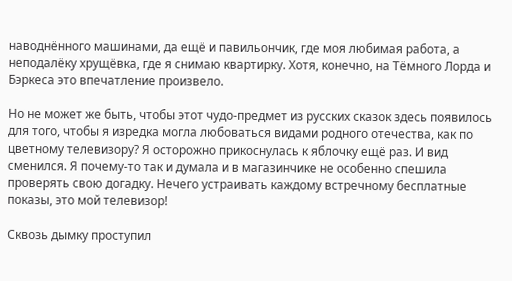наводнённого машинами, да ещё и павильончик, где моя любимая работа, а неподалёку хрущёвка, где я снимаю квартирку. Хотя, конечно, на Тёмного Лорда и Бэркеса это впечатление произвело.

Но не может же быть, чтобы этот чудо-предмет из русских сказок здесь появилось для того, чтобы я изредка могла любоваться видами родного отечества, как по цветному телевизору? Я осторожно прикоснулась к яблочку ещё раз. И вид сменился. Я почему-то так и думала и в магазинчике не особенно спешила проверять свою догадку. Нечего устраивать каждому встречному бесплатные показы, это мой телевизор!

Сквозь дымку проступил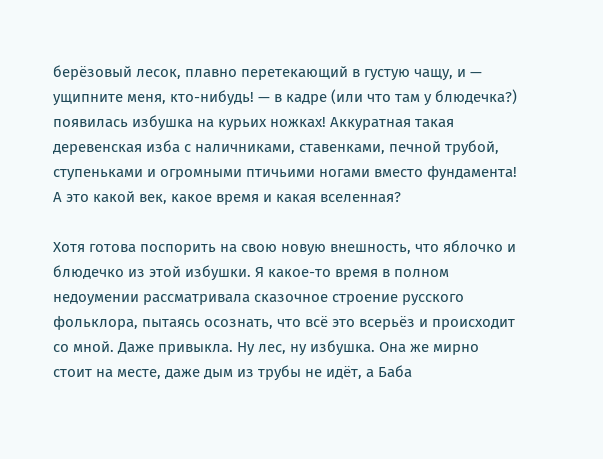берёзовый лесок, плавно перетекающий в густую чащу, и — ущипните меня, кто-нибудь! — в кадре (или что там у блюдечка?) появилась избушка на курьих ножках! Аккуратная такая деревенская изба с наличниками, ставенками, печной трубой, ступеньками и огромными птичьими ногами вместо фундамента! А это какой век, какое время и какая вселенная?

Хотя готова поспорить на свою новую внешность, что яблочко и блюдечко из этой избушки. Я какое-то время в полном недоумении рассматривала сказочное строение русского фольклора, пытаясь осознать, что всё это всерьёз и происходит со мной. Даже привыкла. Ну лес, ну избушка. Она же мирно стоит на месте, даже дым из трубы не идёт, а Баба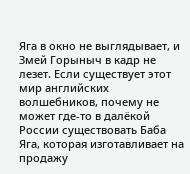Яга в окно не выглядывает, и Змей Горыныч в кадр не лезет. Если существует этот мир английских волшебников, почему не может где-то в далёкой России существовать Баба Яга, которая изготавливает на продажу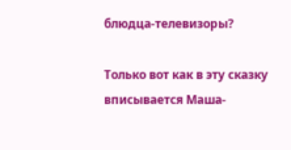блюдца-телевизоры?

Только вот как в эту сказку вписывается Маша-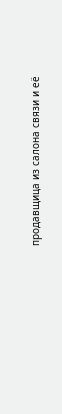продавщица из салона связи и её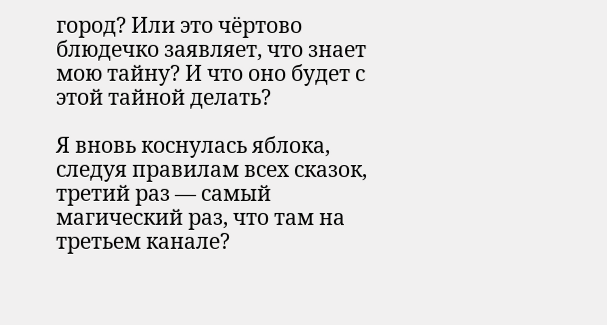город? Или это чёртово блюдечко заявляет, что знает мою тайну? И что оно будет с этой тайной делать?

Я вновь коснулась яблока, следуя правилам всех сказок, третий раз — самый магический раз, что там на третьем канале?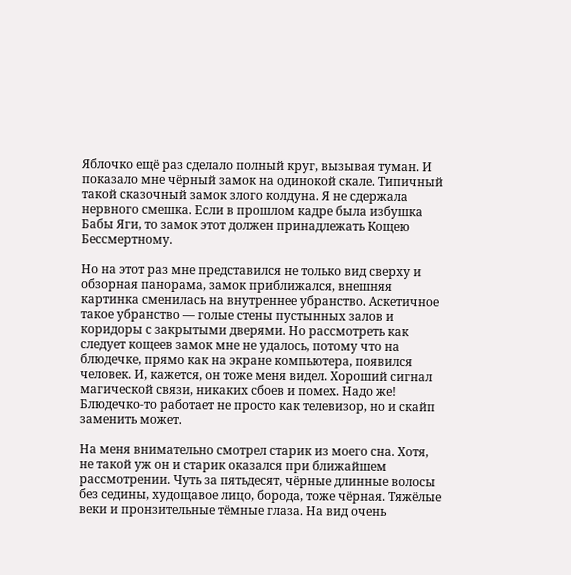Яблочко ещё раз сделало полный круг, вызывая туман. И показало мне чёрный замок на одинокой скале. Типичный такой сказочный замок злого колдуна. Я не сдержала нервного смешка. Если в прошлом кадре была избушка Бабы Яги, то замок этот должен принадлежать Кощею Бессмертному.

Но на этот раз мне представился не только вид сверху и обзорная панорама, замок приближался, внешняя картинка сменилась на внутреннее убранство. Аскетичное такое убранство — голые стены пустынных залов и коридоры с закрытыми дверями. Но рассмотреть как следует кощеев замок мне не удалось, потому что на блюдечке, прямо как на экране компьютера, появился человек. И, кажется, он тоже меня видел. Хороший сигнал магической связи, никаких сбоев и помех. Надо же! Блюдечко-то работает не просто как телевизор, но и скайп заменить может.

На меня внимательно смотрел старик из моего сна. Хотя, не такой уж он и старик оказался при ближайшем рассмотрении. Чуть за пятьдесят, чёрные длинные волосы без седины, худощавое лицо, борода, тоже чёрная. Тяжёлые веки и пронзительные тёмные глаза. На вид очень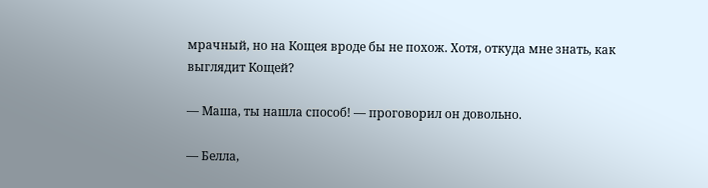мрачный, но на Кощея вроде бы не похож. Хотя, откуда мне знать, как выглядит Кощей?

— Маша, ты нашла способ! — проговорил он довольно.

— Белла,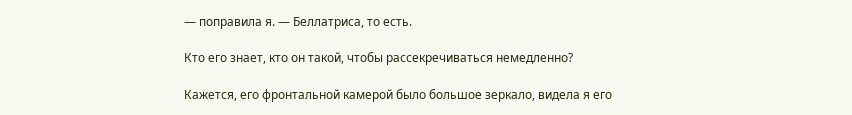— поправила я. — Беллатриса, то есть.

Кто его знает, кто он такой, чтобы рассекречиваться немедленно?

Кажется, его фронтальной камерой было большое зеркало, видела я его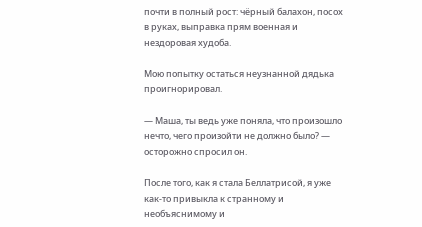почти в полный рост: чёрный балахон, посох в руках, выправка прям военная и нездоровая худоба.

Мою попытку остаться неузнанной дядька проигнорировал.

— Маша, ты ведь уже поняла, что произошло нечто, чего произойти не должно было? — осторожно спросил он.

После того, как я стала Беллатрисой, я уже как-то привыкла к странному и необъяснимому и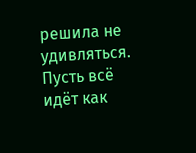решила не удивляться. Пусть всё идёт как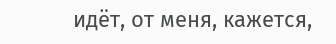идёт, от меня, кажется,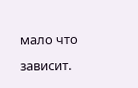мало что зависит.